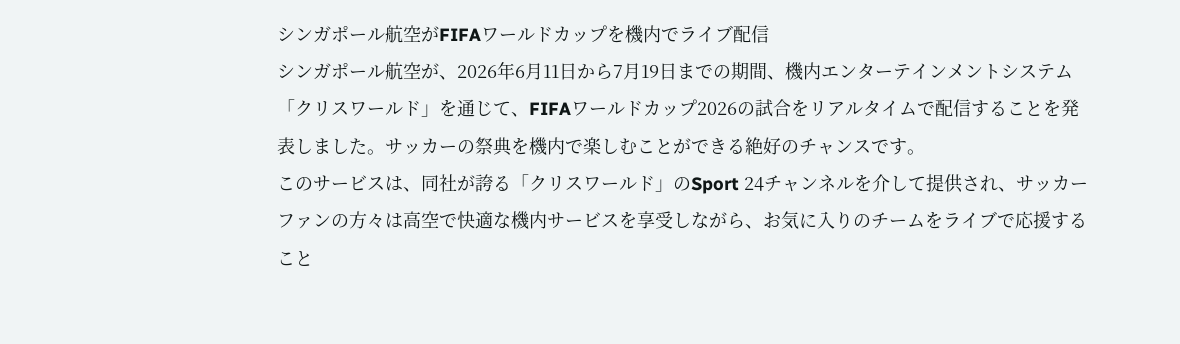シンガポール航空がFIFAワールドカップを機内でライブ配信
シンガポール航空が、2026年6月11日から7月19日までの期間、機内エンターテインメントシステム「クリスワールド」を通じて、FIFAワールドカップ2026の試合をリアルタイムで配信することを発表しました。サッカーの祭典を機内で楽しむことができる絶好のチャンスです。
このサービスは、同社が誇る「クリスワールド」のSport 24チャンネルを介して提供され、サッカーファンの方々は高空で快適な機内サービスを享受しながら、お気に入りのチームをライブで応援すること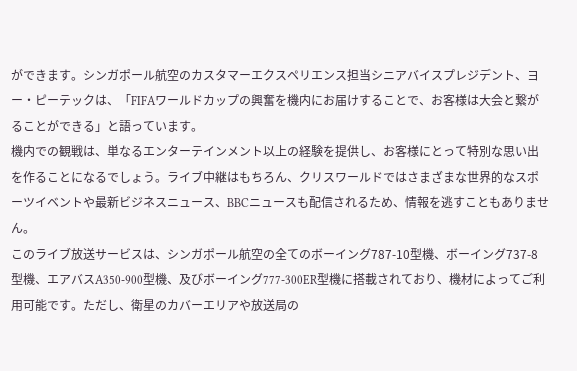ができます。シンガポール航空のカスタマーエクスペリエンス担当シニアバイスプレジデント、ヨー・ピーテックは、「FIFAワールドカップの興奮を機内にお届けすることで、お客様は大会と繋がることができる」と語っています。
機内での観戦は、単なるエンターテインメント以上の経験を提供し、お客様にとって特別な思い出を作ることになるでしょう。ライブ中継はもちろん、クリスワールドではさまざまな世界的なスポーツイベントや最新ビジネスニュース、BBCニュースも配信されるため、情報を逃すこともありません。
このライブ放送サービスは、シンガポール航空の全てのボーイング787-10型機、ボーイング737-8型機、エアバスA350-900型機、及びボーイング777-300ER型機に搭載されており、機材によってご利用可能です。ただし、衛星のカバーエリアや放送局の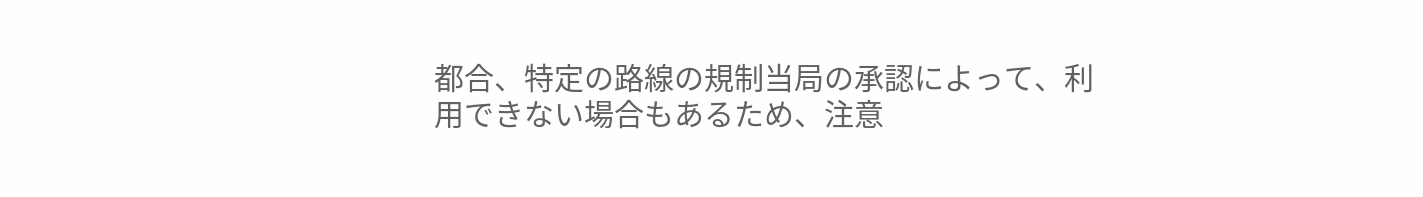都合、特定の路線の規制当局の承認によって、利用できない場合もあるため、注意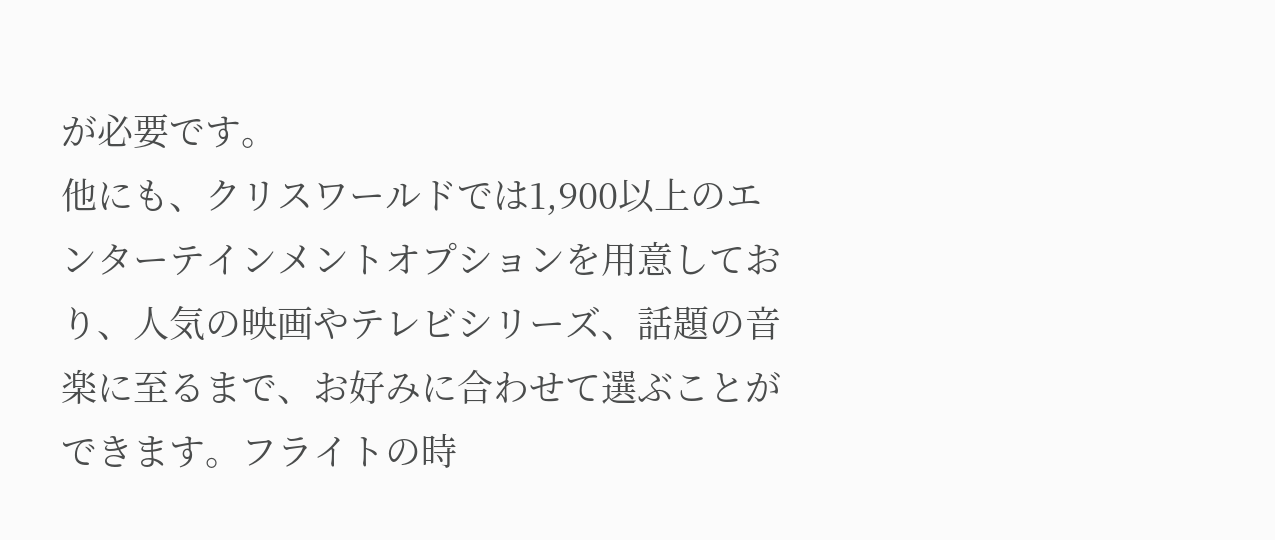が必要です。
他にも、クリスワールドでは1,900以上のエンターテインメントオプションを用意しており、人気の映画やテレビシリーズ、話題の音楽に至るまで、お好みに合わせて選ぶことができます。フライトの時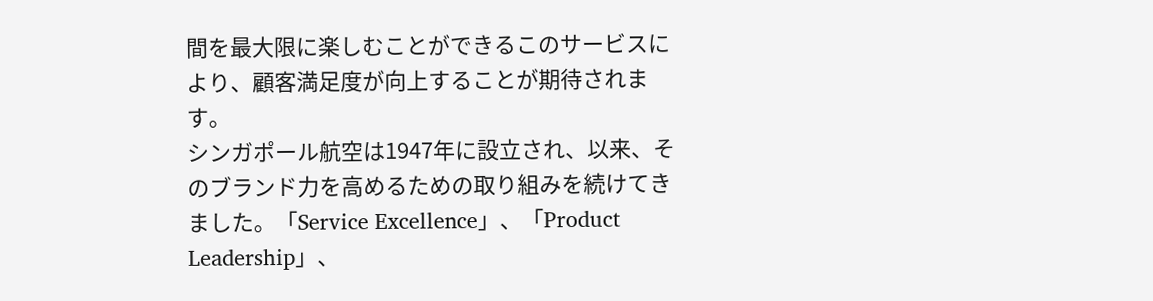間を最大限に楽しむことができるこのサービスにより、顧客満足度が向上することが期待されます。
シンガポール航空は1947年に設立され、以来、そのブランド力を高めるための取り組みを続けてきました。「Service Excellence」、「Product Leadership」、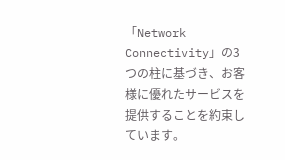「Network Connectivity」の3つの柱に基づき、お客様に優れたサービスを提供することを約束しています。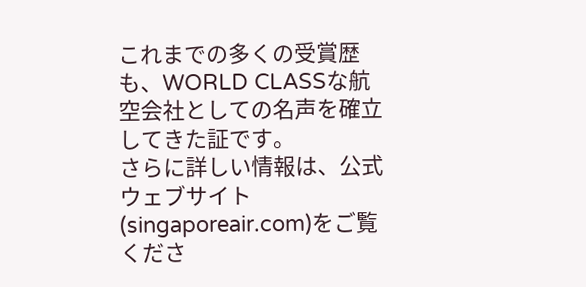これまでの多くの受賞歴も、WORLD CLASSな航空会社としての名声を確立してきた証です。
さらに詳しい情報は、公式ウェブサイト(singaporeair.com)をご覧くださ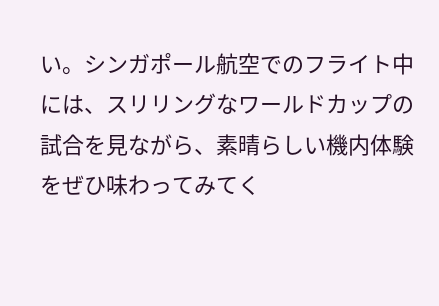い。シンガポール航空でのフライト中には、スリリングなワールドカップの試合を見ながら、素晴らしい機内体験をぜひ味わってみてく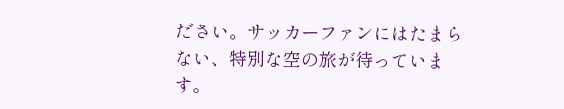ださい。サッカーファンにはたまらない、特別な空の旅が待っています。